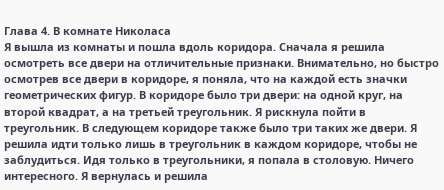Глава 4. В комнате Николаса
Я вышла из комнаты и пошла вдоль коридора. Сначала я решила осмотреть все двери на отличительные признаки. Внимательно, но быстро осмотрев все двери в коридоре, я поняла, что на каждой есть значки геометрических фигур. В коридоре было три двери: на одной круг, на второй квадрат, а на третьей треугольник. Я рискнула пойти в треугольник. В следующем коридоре также было три таких же двери. Я решила идти только лишь в треугольник в каждом коридоре, чтобы не заблудиться. Идя только в треугольники, я попала в столовую. Ничего интересного. Я вернулась и решила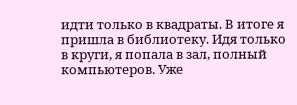идти только в квадраты. В итоге я пришла в библиотеку. Идя только в круги, я попала в зал, полный компьютеров. Уже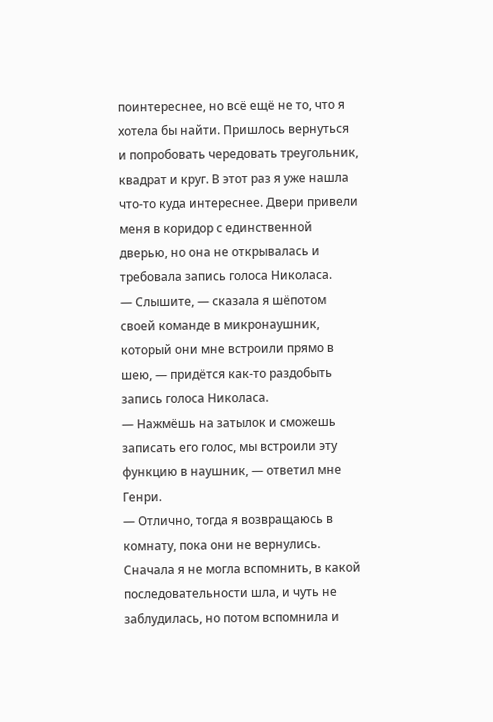поинтереснее, но всё ещё не то, что я хотела бы найти. Пришлось вернуться и попробовать чередовать треугольник, квадрат и круг. В этот раз я уже нашла что-то куда интереснее. Двери привели меня в коридор с единственной дверью, но она не открывалась и требовала запись голоса Николаса.
— Слышите, — сказала я шёпотом своей команде в микронаушник, который они мне встроили прямо в шею, — придётся как-то раздобыть запись голоса Николаса.
— Нажмёшь на затылок и сможешь записать его голос, мы встроили эту функцию в наушник, — ответил мне Генри.
— Отлично, тогда я возвращаюсь в комнату, пока они не вернулись.
Сначала я не могла вспомнить, в какой последовательности шла, и чуть не заблудилась, но потом вспомнила и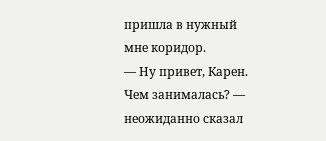пришла в нужный мне коридор.
— Ну привет, Карен. Чем занималась? — неожиданно сказал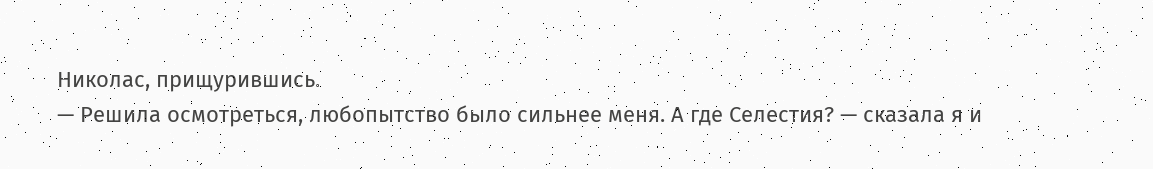Николас, прищурившись.
— Решила осмотреться, любопытство было сильнее меня. А где Селестия? — сказала я и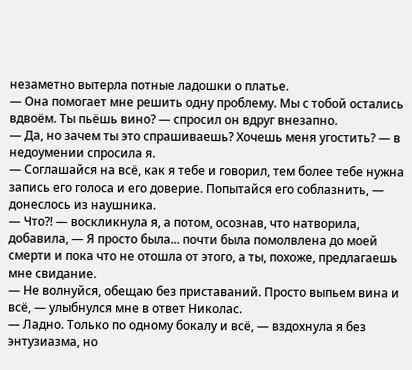незаметно вытерла потные ладошки о платье.
— Она помогает мне решить одну проблему. Мы с тобой остались вдвоём. Ты пьёшь вино? — спросил он вдруг внезапно.
— Да, но зачем ты это спрашиваешь? Хочешь меня угостить? — в недоумении спросила я.
— Соглашайся на всё, как я тебе и говорил, тем более тебе нужна запись его голоса и его доверие. Попытайся его соблазнить, — донеслось из наушника.
— Что?! — воскликнула я, а потом, осознав, что натворила, добавила, — Я просто была... почти была помолвлена до моей смерти и пока что не отошла от этого, а ты, похоже, предлагаешь мне свидание.
— Не волнуйся, обещаю без приставаний. Просто выпьем вина и всё, — улыбнулся мне в ответ Николас.
— Ладно. Только по одному бокалу и всё, — вздохнула я без энтузиазма, но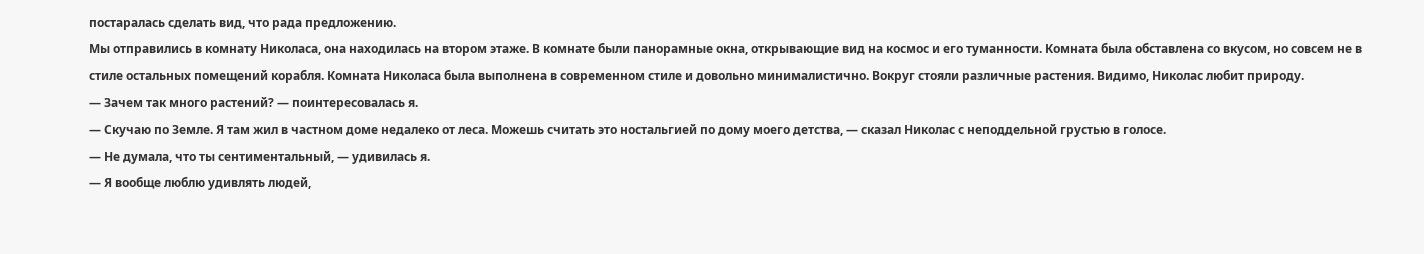постаралась сделать вид, что рада предложению.
Мы отправились в комнату Николаса, она находилась на втором этаже. В комнате были панорамные окна, открывающие вид на космос и его туманности. Комната была обставлена со вкусом, но совсем не в стиле остальных помещений корабля. Комната Николаса была выполнена в современном стиле и довольно минималистично. Вокруг стояли различные растения. Видимо, Николас любит природу.
— Зачем так много растений? — поинтересовалась я.
— Скучаю по Земле. Я там жил в частном доме недалеко от леса. Можешь считать это ностальгией по дому моего детства, — сказал Николас с неподдельной грустью в голосе.
— Не думала, что ты сентиментальный, — удивилась я.
— Я вообще люблю удивлять людей,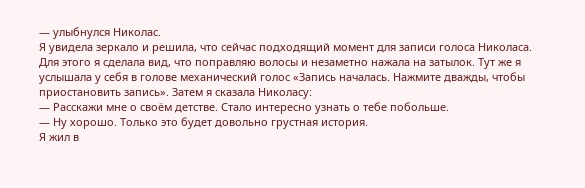— улыбнулся Николас.
Я увидела зеркало и решила, что сейчас подходящий момент для записи голоса Николаса. Для этого я сделала вид, что поправляю волосы и незаметно нажала на затылок. Тут же я услышала у себя в голове механический голос «Запись началась. Нажмите дважды, чтобы приостановить запись». Затем я сказала Николасу:
— Расскажи мне о своём детстве. Стало интересно узнать о тебе побольше.
— Ну хорошо. Только это будет довольно грустная история.
Я жил в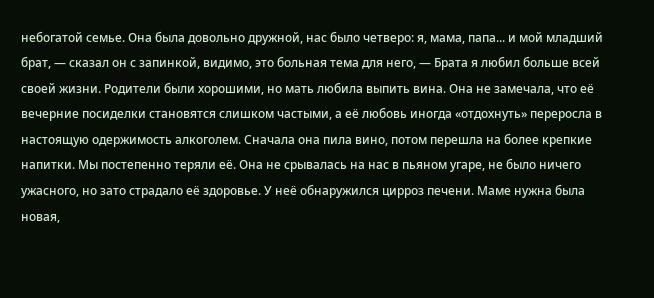небогатой семье. Она была довольно дружной, нас было четверо: я, мама, папа... и мой младший брат, — сказал он с запинкой, видимо, это больная тема для него, — Брата я любил больше всей своей жизни. Родители были хорошими, но мать любила выпить вина. Она не замечала, что её вечерние посиделки становятся слишком частыми, а её любовь иногда «отдохнуть» переросла в настоящую одержимость алкоголем. Сначала она пила вино, потом перешла на более крепкие напитки. Мы постепенно теряли её. Она не срывалась на нас в пьяном угаре, не было ничего ужасного, но зато страдало её здоровье. У неё обнаружился цирроз печени. Маме нужна была новая,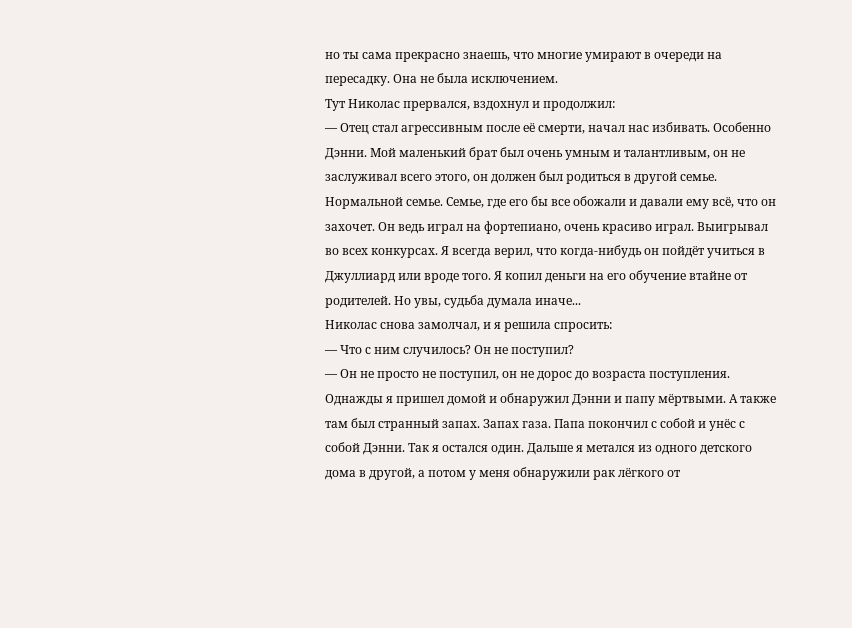но ты сама прекрасно знаешь, что многие умирают в очереди на пересадку. Она не была исключением.
Тут Николас прервался, вздохнул и продолжил:
— Отец стал агрессивным после её смерти, начал нас избивать. Особенно Дэнни. Мой маленький брат был очень умным и талантливым, он не заслуживал всего этого, он должен был родиться в другой семье. Нормальной семье. Семье, где его бы все обожали и давали ему всё, что он захочет. Он ведь играл на фортепиано, очень красиво играл. Выигрывал во всех конкурсах. Я всегда верил, что когда-нибудь он пойдёт учиться в Джуллиард или вроде того. Я копил деньги на его обучение втайне от родителей. Но увы, судьба думала иначе...
Николас снова замолчал, и я решила спросить:
— Что с ним случилось? Он не поступил?
— Он не просто не поступил, он не дорос до возраста поступления. Однажды я пришел домой и обнаружил Дэнни и папу мёртвыми. А также там был странный запах. Запах газа. Папа покончил с собой и унёс с собой Дэнни. Так я остался один. Дальше я метался из одного детского дома в другой, а потом у меня обнаружили рак лёгкого от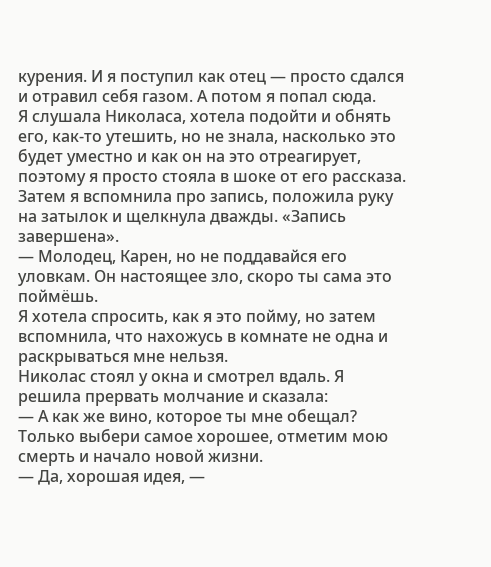курения. И я поступил как отец — просто сдался и отравил себя газом. А потом я попал сюда.
Я слушала Николаса, хотела подойти и обнять его, как-то утешить, но не знала, насколько это будет уместно и как он на это отреагирует, поэтому я просто стояла в шоке от его рассказа. Затем я вспомнила про запись, положила руку на затылок и щелкнула дважды. «Запись завершена».
― Молодец, Карен, но не поддавайся его уловкам. Он настоящее зло, скоро ты сама это поймёшь.
Я хотела спросить, как я это пойму, но затем вспомнила, что нахожусь в комнате не одна и раскрываться мне нельзя.
Николас стоял у окна и смотрел вдаль. Я решила прервать молчание и сказала:
— А как же вино, которое ты мне обещал? Только выбери самое хорошее, отметим мою смерть и начало новой жизни.
— Да, хорошая идея, —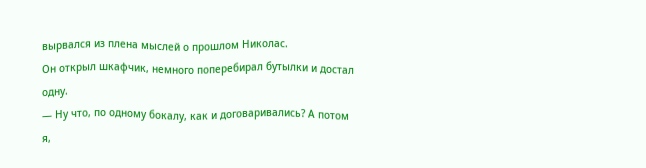вырвался из плена мыслей о прошлом Николас.
Он открыл шкафчик, немного поперебирал бутылки и достал одну.
— Ну что, по одному бокалу, как и договаривались? А потом я,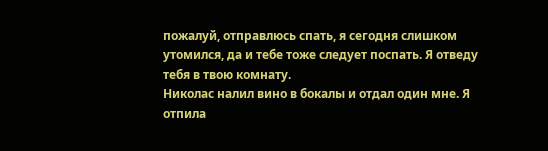пожалуй, отправлюсь спать, я сегодня слишком утомился, да и тебе тоже следует поспать. Я отведу тебя в твою комнату.
Николас налил вино в бокалы и отдал один мне. Я отпила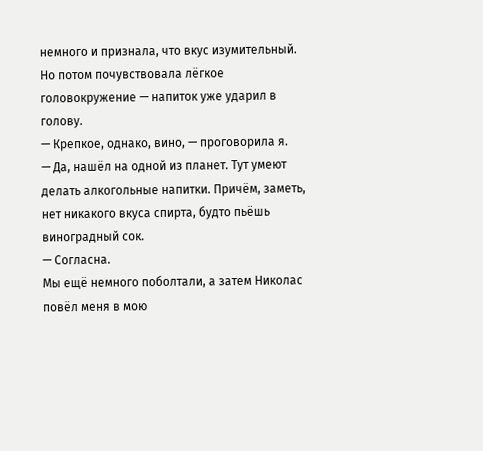немного и признала, что вкус изумительный. Но потом почувствовала лёгкое головокружение — напиток уже ударил в голову.
— Крепкое, однако, вино, — проговорила я.
— Да, нашёл на одной из планет. Тут умеют делать алкогольные напитки. Причём, заметь, нет никакого вкуса спирта, будто пьёшь виноградный сок.
— Согласна.
Мы ещё немного поболтали, а затем Николас повёл меня в мою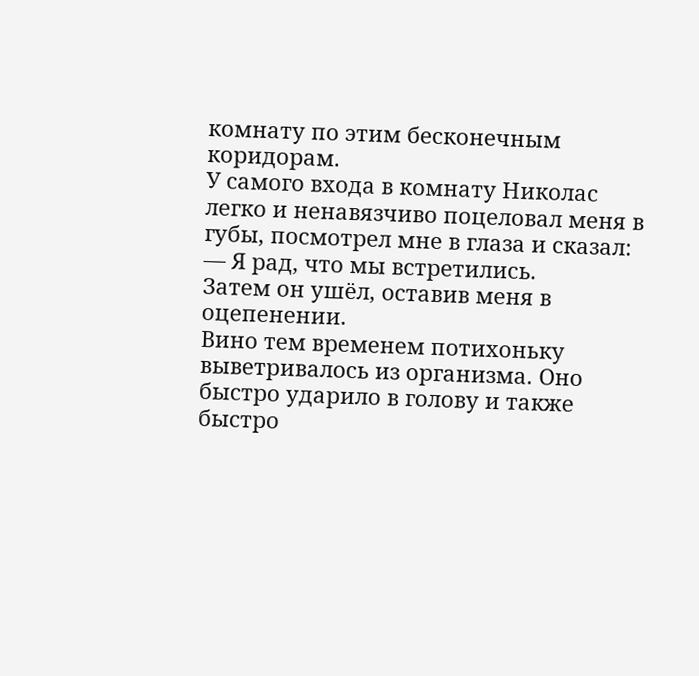комнату по этим бесконечным коридорам.
У самого входа в комнату Николас легко и ненавязчиво поцеловал меня в губы, посмотрел мне в глаза и сказал:
— Я рад, что мы встретились.
Затем он ушёл, оставив меня в оцепенении.
Вино тем временем потихоньку выветривалось из организма. Оно быстро ударило в голову и также быстро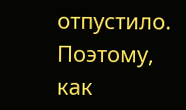отпустило. Поэтому, как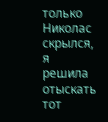только Николас скрылся, я решила отыскать тот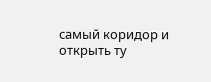самый коридор и открыть ту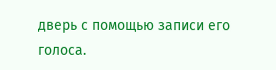дверь с помощью записи его голоса.